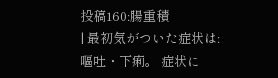投稿160:腸重積
| 最初気がついた症状は: 嘔吐・下痢。 症状に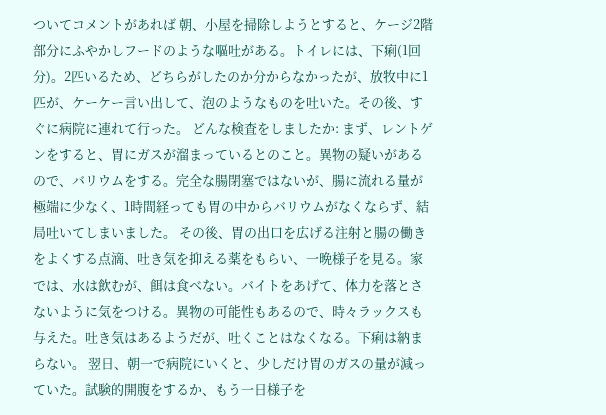ついてコメントがあれば 朝、小屋を掃除しようとすると、ケージ2階部分にふやかしフードのような嘔吐がある。トイレには、下痢(1回分)。2匹いるため、どちらがしたのか分からなかったが、放牧中に1匹が、ケーケー言い出して、泡のようなものを吐いた。その後、すぐに病院に連れて行った。 どんな検査をしましたか: まず、レントゲンをすると、胃にガスが溜まっているとのこと。異物の疑いがあるので、バリウムをする。完全な腸閉塞ではないが、腸に流れる量が極端に少なく、1時間経っても胃の中からバリウムがなくならず、結局吐いてしまいました。 その後、胃の出口を広げる注射と腸の働きをよくする点滴、吐き気を抑える薬をもらい、一晩様子を見る。家では、水は飲むが、餌は食べない。バイトをあげて、体力を落とさないように気をつける。異物の可能性もあるので、時々ラックスも与えた。吐き気はあるようだが、吐くことはなくなる。下痢は納まらない。 翌日、朝一で病院にいくと、少しだけ胃のガスの量が減っていた。試験的開腹をするか、もう一日様子を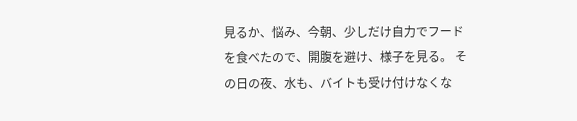見るか、悩み、今朝、少しだけ自力でフードを食べたので、開腹を避け、様子を見る。 その日の夜、水も、バイトも受け付けなくな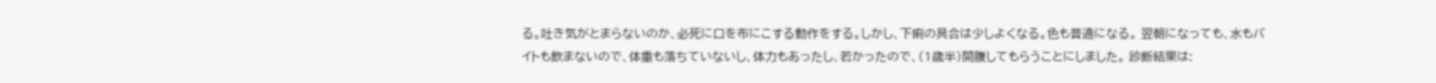る。吐き気がとまらないのか、必死に口を布にこする動作をする。しかし、下痢の具合は少しよくなる。色も普通になる。 翌朝になっても、水もバイトも飲まないので、体重も落ちていないし、体力もあったし、若かったので、(1歳半)開腹してもらうことにしました。 診断結果は: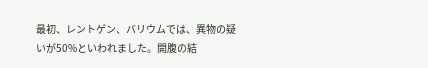最初、レントゲン、バリウムでは、異物の疑いが50%といわれました。開腹の結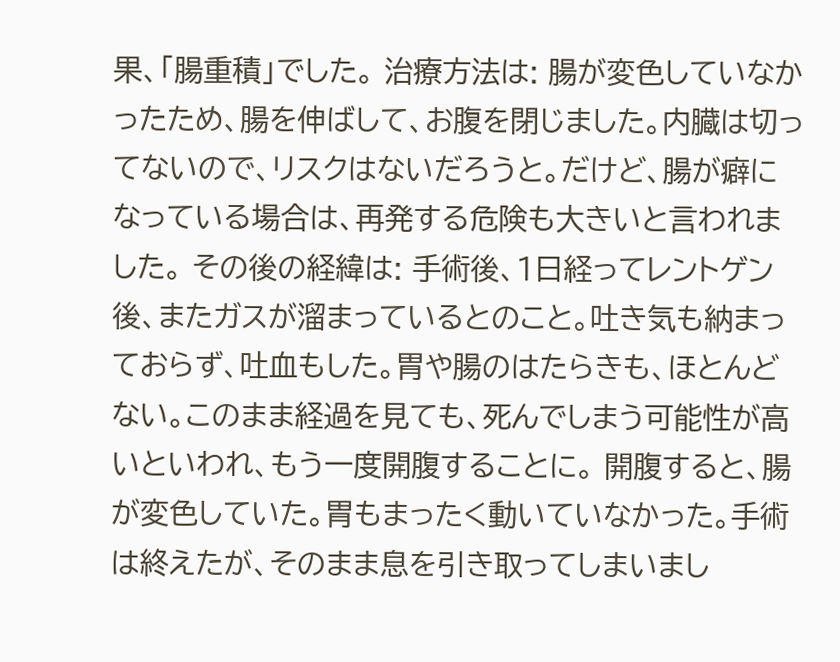果、「腸重積」でした。 治療方法は: 腸が変色していなかったため、腸を伸ばして、お腹を閉じました。内臓は切ってないので、リスクはないだろうと。だけど、腸が癖になっている場合は、再発する危険も大きいと言われました。 その後の経緯は: 手術後、1日経ってレントゲン後、またガスが溜まっているとのこと。吐き気も納まっておらず、吐血もした。胃や腸のはたらきも、ほとんどない。このまま経過を見ても、死んでしまう可能性が高いといわれ、もう一度開腹することに。 開腹すると、腸が変色していた。胃もまったく動いていなかった。手術は終えたが、そのまま息を引き取ってしまいまし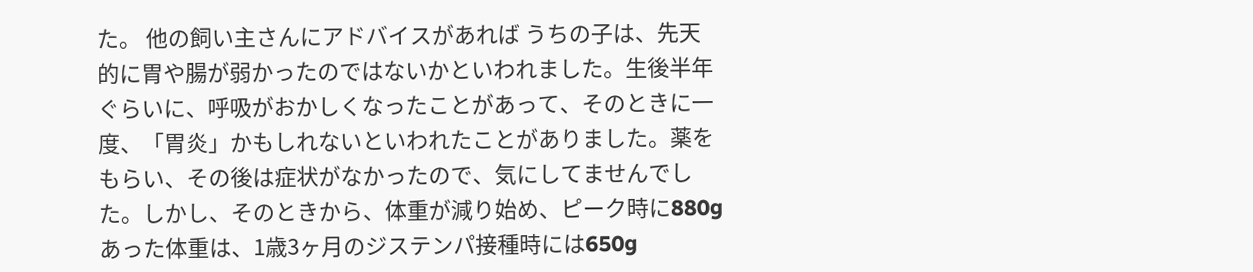た。 他の飼い主さんにアドバイスがあれば うちの子は、先天的に胃や腸が弱かったのではないかといわれました。生後半年ぐらいに、呼吸がおかしくなったことがあって、そのときに一度、「胃炎」かもしれないといわれたことがありました。薬をもらい、その後は症状がなかったので、気にしてませんでした。しかし、そのときから、体重が減り始め、ピーク時に880gあった体重は、1歳3ヶ月のジステンパ接種時には650g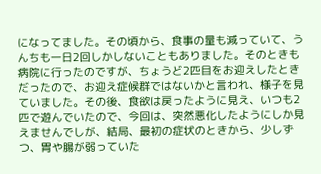になってました。その頃から、食事の量も減っていて、うんちも一日2回しかしないこともありました。そのときも病院に行ったのですが、ちょうど2匹目をお迎えしたときだったので、お迎え症候群ではないかと言われ、様子を見ていました。その後、食欲は戻ったように見え、いつも2匹で遊んでいたので、今回は、突然悪化したようにしか見えませんでしが、結局、最初の症状のときから、少しずつ、胃や腸が弱っていた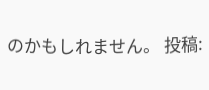のかもしれません。 投稿: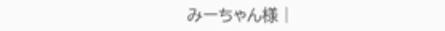みーちゃん様 |